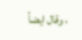، وقال ايضاً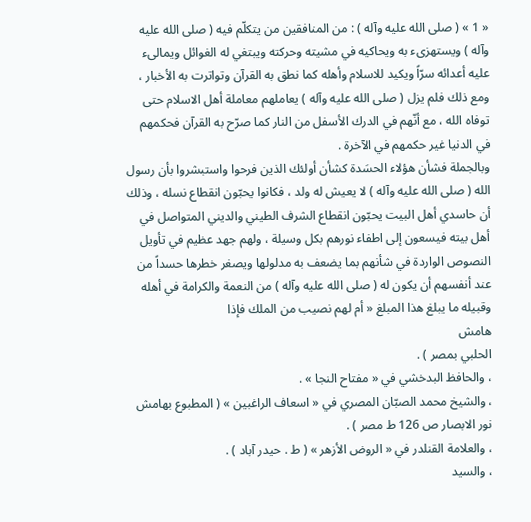« 1 » ( صلى الله عليه وآله ) : من المنافقين من يتكلّم فيه ( صلى الله عليه وآله ) ويستهزىء به ويحاكيه في مشيته وحركته ويبتغي له الغوائل ويمالىء عليه أعدائه سرّاً ويكيد للاسلام وأهله كما نطق به القرآن وتواترت به الأخبار ، ومع ذلك فلم يزل ( صلى الله عليه وآله ) يعاملهم معاملة أهل الاسلام حتى توفاه الله ، مع أنّهم في الدرك الأسفل من النار كما صرّح به القرآن فحكمهم في الدنيا غير حكمهم في الآخرة .
وبالجملة فشأن هؤلاء الحسَدة كشأن أولئك الذين فرحوا واستبشروا بأن رسول الله ( صلى الله عليه وآله ) لا يعيش له ولد ، فكانوا يحبّون انقطاع نسله ، وذلك أن حاسدي أهل البيت يحبّون انقطاع الشرف الطيني والديني المتواصل في أهل بيته فيسعون إلى اطفاء نورهم بكل وسيلة ، ولهم جهد عظيم في تأويل النصوص الواردة في شأنهم بما يضعف به مدلولها ويصغر خطرها حسداً من عند أنفسهم أن يكون له ( صلى الله عليه وآله ) من النعمة والكرامة في أهله وقبيله ما يبلغ هذا المبلغ « أم لهم نصيب من الملك فإذا
هامش
الحلبي بمصر ) .
، والحافظ البدخشي في « مفتاح النجا » .
، والشيخ محمد الصبّان المصري في « اسعاف الراغبين » ( المطبوع بهامش نور الابصار ص 126 ط مصر ) .
، والعلامة القنلدر في « الروض الأزهر » ( ط . حيدر آباد ) .
، والسيد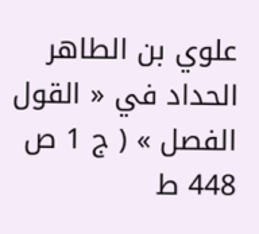علوي بن الطاهر الحداد في « القول الفصل » ( ج 1 ص 448 ط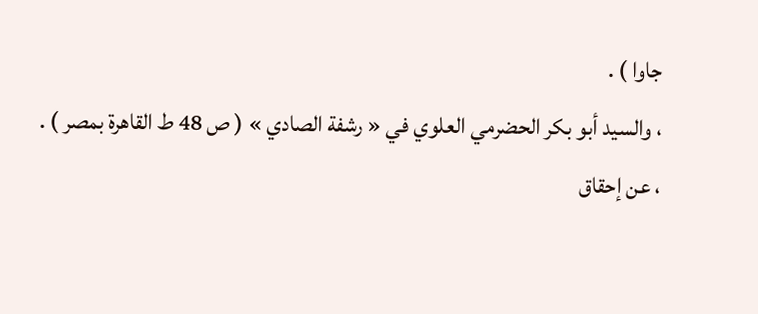جاوا ) .
، والسيد أبو بكر الحضرمي العلوي في « رشفة الصادي » ( ص 48 ط القاهرة بمصر ) .
، عن إحقاق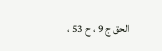الحق ج 9 ، ح 53 ،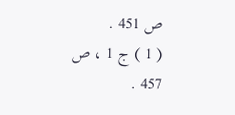ص 451 .
( 1 ) ج 1 ، ص 457 .